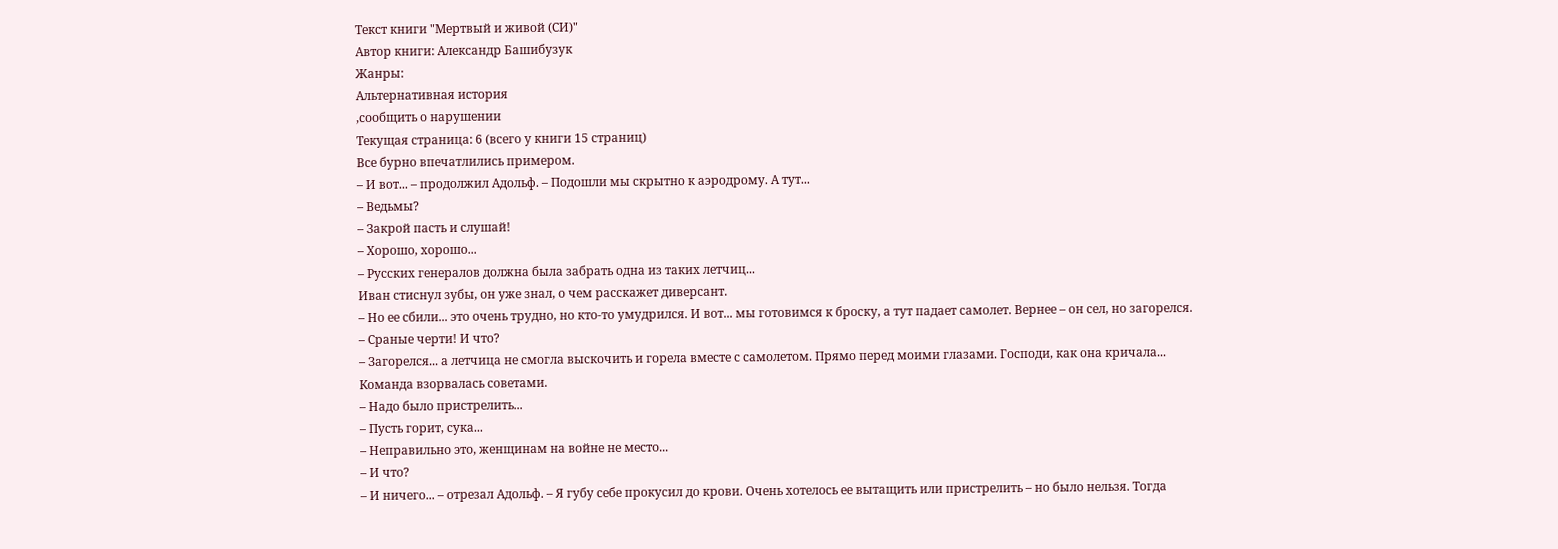Текст книги "Мертвый и живой (СИ)"
Автор книги: Александр Башибузук
Жанры:
Альтернативная история
,сообщить о нарушении
Текущая страница: 6 (всего у книги 15 страниц)
Все бурно впечатлились примером.
– И вот... – продолжил Адольф. – Подошли мы скрытно к аэродрому. А тут...
– Ведьмы?
– Закрой пасть и слушай!
– Хорошо, хорошо...
– Русских генералов должна была забрать одна из таких летчиц...
Иван стиснул зубы, он уже знал, о чем расскажет диверсант.
– Но ее сбили... это очень трудно, но кто-то умудрился. И вот... мы готовимся к броску, а тут падает самолет. Вернее – он сел, но загорелся.
– Сраные черти! И что?
– Загорелся... а летчица не смогла выскочить и горела вместе с самолетом. Прямо перед моими глазами. Господи, как она кричала...
Команда взорвалась советами.
– Надо было пристрелить...
– Пусть горит, сука...
– Неправильно это, женщинам на войне не место...
– И что?
– И ничего... – отрезал Адольф. – Я губу себе прокусил до крови. Очень хотелось ее вытащить или пристрелить – но было нельзя. Тогда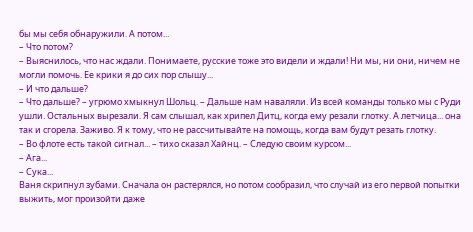бы мы себя обнаружили. А потом...
– Что потом?
– Выяснилось, что нас ждали. Понимаете, русские тоже это видели и ждали! Ни мы, ни они, ничем не могли помочь. Ее крики я до сих пор слышу...
– И что дальше?
– Что дальше? – угрюмо хмыкнул Шольц. – Дальше нам наваляли. Из всей команды только мы с Руди ушли. Остальных вырезали. Я сам слышал, как хрипел Дитц, когда ему резали глотку. А летчица... она так и сгорела. Заживо. Я к тому, что не рассчитывайте на помощь, когда вам будут резать глотку.
– Во флоте есть такой сигнал... – тихо сказал Хайнц. – Следую своим курсом...
– Ага...
– Сука...
Ваня скрипнул зубами. Сначала он растерялся, но потом сообразил, что случай из его первой попытки выжить, мог произойти даже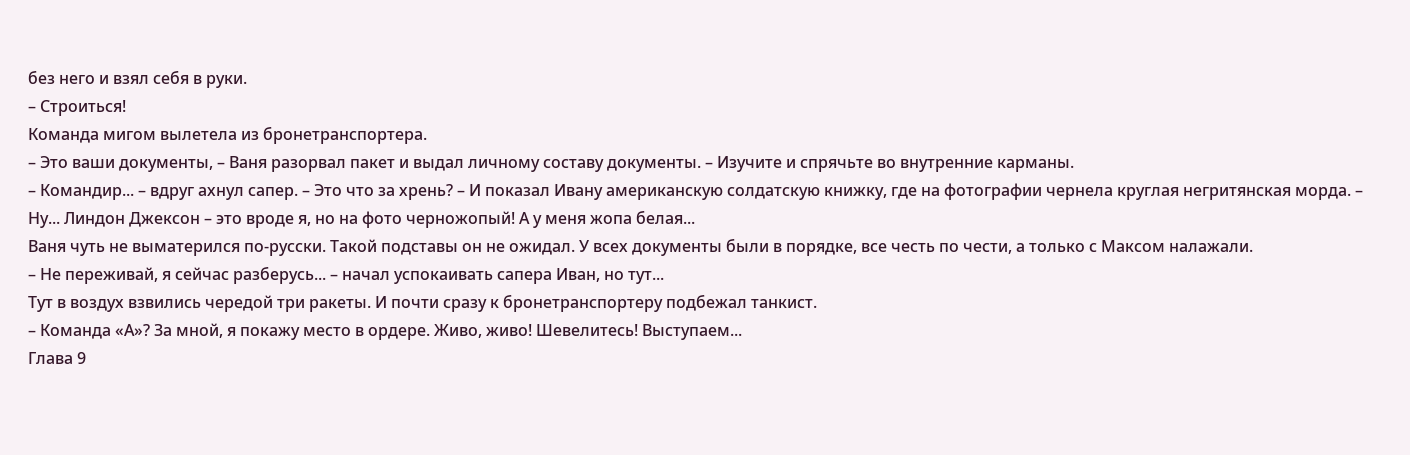без него и взял себя в руки.
– Строиться!
Команда мигом вылетела из бронетранспортера.
– Это ваши документы, – Ваня разорвал пакет и выдал личному составу документы. – Изучите и спрячьте во внутренние карманы.
– Командир... – вдруг ахнул сапер. – Это что за хрень? – И показал Ивану американскую солдатскую книжку, где на фотографии чернела круглая негритянская морда. – Ну... Линдон Джексон – это вроде я, но на фото черножопый! А у меня жопа белая...
Ваня чуть не выматерился по-русски. Такой подставы он не ожидал. У всех документы были в порядке, все честь по чести, а только с Максом налажали.
– Не переживай, я сейчас разберусь... – начал успокаивать сапера Иван, но тут...
Тут в воздух взвились чередой три ракеты. И почти сразу к бронетранспортеру подбежал танкист.
– Команда «А»? За мной, я покажу место в ордере. Живо, живо! Шевелитесь! Выступаем...
Глава 9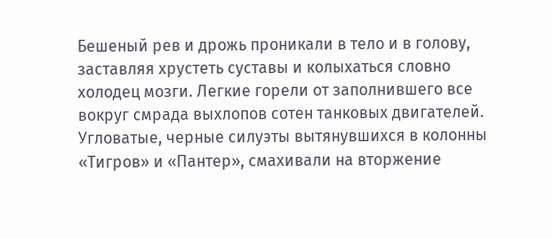Бешеный рев и дрожь проникали в тело и в голову, заставляя хрустеть суставы и колыхаться словно холодец мозги. Легкие горели от заполнившего все вокруг смрада выхлопов сотен танковых двигателей. Угловатые, черные силуэты вытянувшихся в колонны «Тигров» и «Пантер», смахивали на вторжение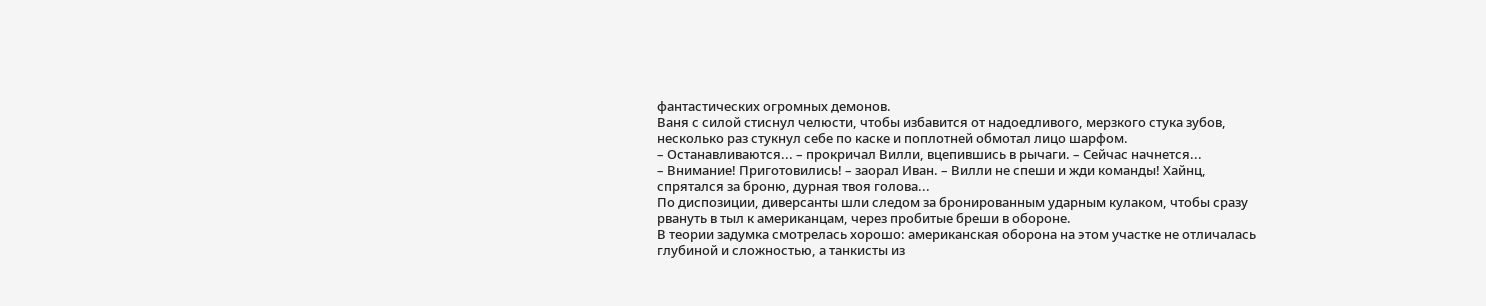фантастических огромных демонов.
Ваня с силой стиснул челюсти, чтобы избавится от надоедливого, мерзкого стука зубов, несколько раз стукнул себе по каске и поплотней обмотал лицо шарфом.
– Останавливаются... – прокричал Вилли, вцепившись в рычаги. – Сейчас начнется...
– Внимание! Приготовились! – заорал Иван. – Вилли не спеши и жди команды! Хайнц, спрятался за броню, дурная твоя голова...
По диспозиции, диверсанты шли следом за бронированным ударным кулаком, чтобы сразу рвануть в тыл к американцам, через пробитые бреши в обороне.
В теории задумка смотрелась хорошо: американская оборона на этом участке не отличалась глубиной и сложностью, а танкисты из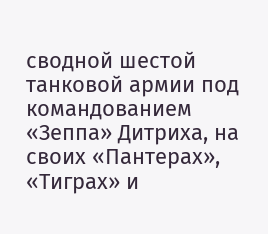сводной шестой танковой армии под командованием «Зеппа» Дитриха, на своих «Пантерах», «Тиграх» и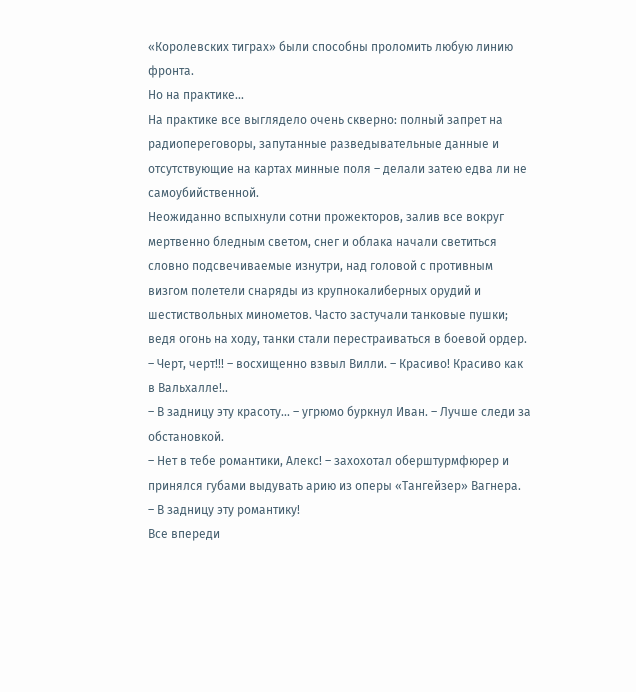«Королевских тиграх» были способны проломить любую линию фронта.
Но на практике...
На практике все выглядело очень скверно: полный запрет на радиопереговоры, запутанные разведывательные данные и отсутствующие на картах минные поля – делали затею едва ли не самоубийственной.
Неожиданно вспыхнули сотни прожекторов, залив все вокруг мертвенно бледным светом, снег и облака начали светиться словно подсвечиваемые изнутри, над головой с противным визгом полетели снаряды из крупнокалиберных орудий и шестиствольных минометов. Часто застучали танковые пушки; ведя огонь на ходу, танки стали перестраиваться в боевой ордер.
– Черт, черт!!! – восхищенно взвыл Вилли. – Красиво! Красиво как в Вальхалле!..
– В задницу эту красоту... – угрюмо буркнул Иван. – Лучше следи за обстановкой.
– Нет в тебе романтики, Алекс! – захохотал оберштурмфюрер и принялся губами выдувать арию из оперы «Тангейзер» Вагнера.
– В задницу эту романтику!
Все впереди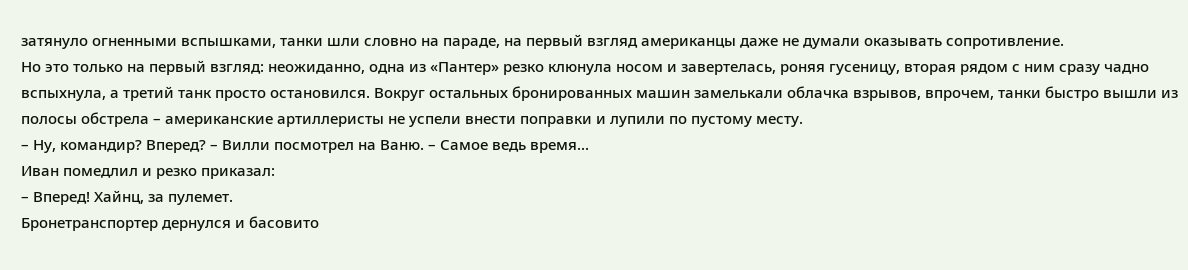затянуло огненными вспышками, танки шли словно на параде, на первый взгляд американцы даже не думали оказывать сопротивление.
Но это только на первый взгляд: неожиданно, одна из «Пантер» резко клюнула носом и завертелась, роняя гусеницу, вторая рядом с ним сразу чадно вспыхнула, а третий танк просто остановился. Вокруг остальных бронированных машин замелькали облачка взрывов, впрочем, танки быстро вышли из полосы обстрела – американские артиллеристы не успели внести поправки и лупили по пустому месту.
– Ну, командир? Вперед? – Вилли посмотрел на Ваню. – Самое ведь время...
Иван помедлил и резко приказал:
– Вперед! Хайнц, за пулемет.
Бронетранспортер дернулся и басовито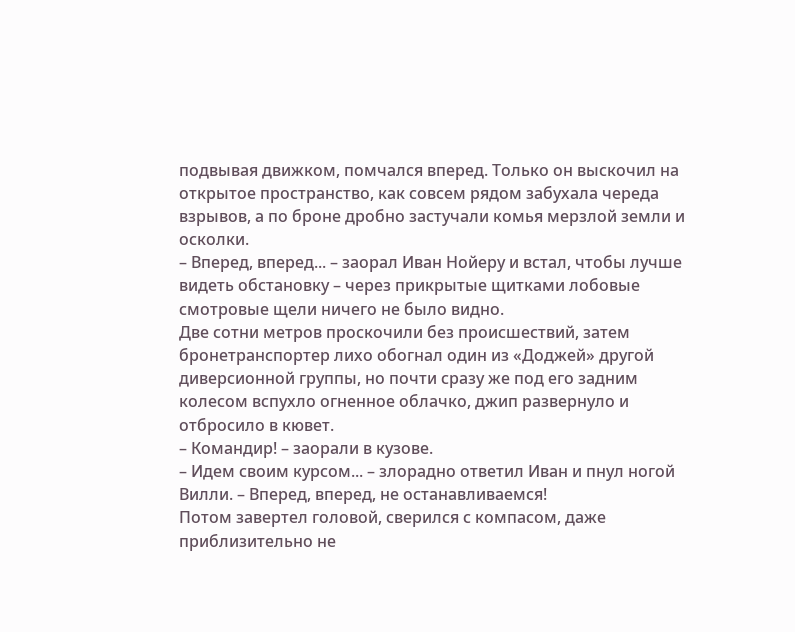подвывая движком, помчался вперед. Только он выскочил на открытое пространство, как совсем рядом забухала череда взрывов, а по броне дробно застучали комья мерзлой земли и осколки.
– Вперед, вперед... – заорал Иван Нойеру и встал, чтобы лучше видеть обстановку – через прикрытые щитками лобовые смотровые щели ничего не было видно.
Две сотни метров проскочили без происшествий, затем бронетранспортер лихо обогнал один из «Доджей» другой диверсионной группы, но почти сразу же под его задним колесом вспухло огненное облачко, джип развернуло и отбросило в кювет.
– Командир! – заорали в кузове.
– Идем своим курсом... – злорадно ответил Иван и пнул ногой Вилли. – Вперед, вперед, не останавливаемся!
Потом завертел головой, сверился с компасом, даже приблизительно не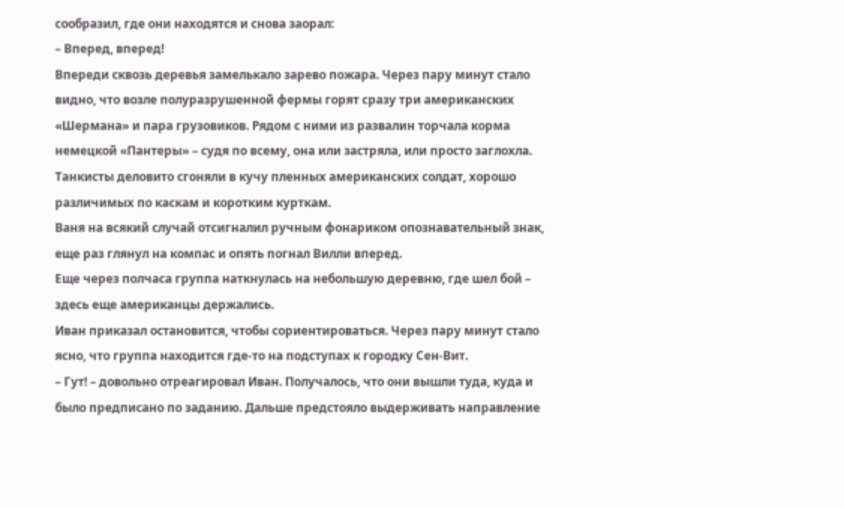сообразил, где они находятся и снова заорал:
– Вперед, вперед!
Впереди сквозь деревья замелькало зарево пожара. Через пару минут стало видно, что возле полуразрушенной фермы горят сразу три американских «Шермана» и пара грузовиков. Рядом с ними из развалин торчала корма немецкой «Пантеры» – судя по всему, она или застряла, или просто заглохла. Танкисты деловито сгоняли в кучу пленных американских солдат, хорошо различимых по каскам и коротким курткам.
Ваня на всякий случай отсигналил ручным фонариком опознавательный знак, еще раз глянул на компас и опять погнал Вилли вперед.
Еще через полчаса группа наткнулась на небольшую деревню, где шел бой – здесь еще американцы держались.
Иван приказал остановится, чтобы сориентироваться. Через пару минут стало ясно, что группа находится где-то на подступах к городку Сен-Вит.
– Гут! – довольно отреагировал Иван. Получалось, что они вышли туда, куда и было предписано по заданию. Дальше предстояло выдерживать направление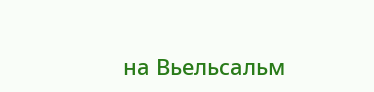на Вьельсальм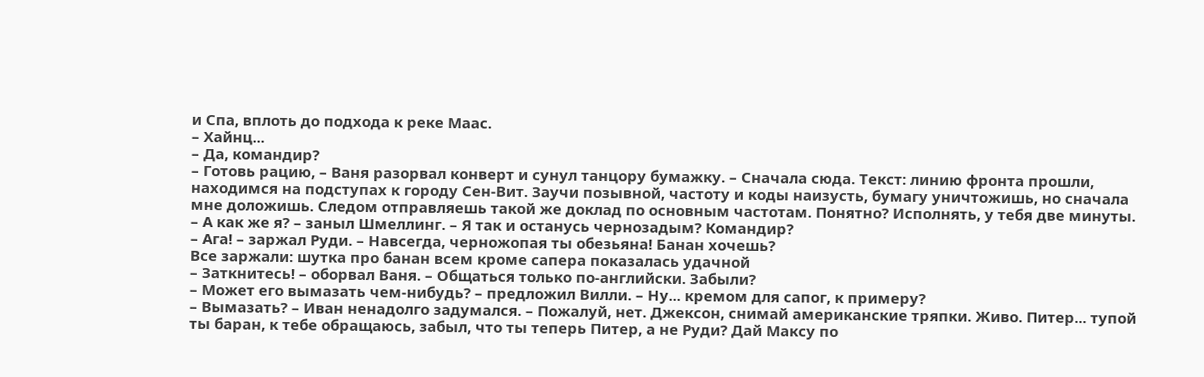и Спа, вплоть до подхода к реке Маас.
– Хайнц...
– Да, командир?
– Готовь рацию, – Ваня разорвал конверт и сунул танцору бумажку. – Сначала сюда. Текст: линию фронта прошли, находимся на подступах к городу Сен-Вит. Заучи позывной, частоту и коды наизусть, бумагу уничтожишь, но сначала мне доложишь. Следом отправляешь такой же доклад по основным частотам. Понятно? Исполнять, у тебя две минуты.
– А как же я? – заныл Шмеллинг. – Я так и останусь чернозадым? Командир?
– Ага! – заржал Руди. – Навсегда, черножопая ты обезьяна! Банан хочешь?
Все заржали: шутка про банан всем кроме сапера показалась удачной
– Заткнитесь! – оборвал Ваня. – Общаться только по-английски. Забыли?
– Может его вымазать чем-нибудь? – предложил Вилли. – Ну... кремом для сапог, к примеру?
– Вымазать? – Иван ненадолго задумался. – Пожалуй, нет. Джексон, снимай американские тряпки. Живо. Питер... тупой ты баран, к тебе обращаюсь, забыл, что ты теперь Питер, а не Руди? Дай Максу по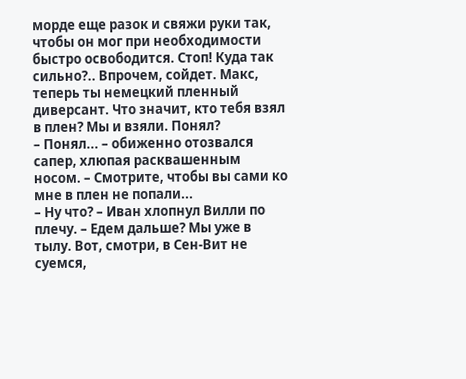морде еще разок и свяжи руки так, чтобы он мог при необходимости быстро освободится. Стоп! Куда так сильно?.. Впрочем, сойдет. Макс, теперь ты немецкий пленный диверсант. Что значит, кто тебя взял в плен? Мы и взяли. Понял?
– Понял... – обиженно отозвался сапер, хлюпая расквашенным носом. – Смотрите, чтобы вы сами ко мне в плен не попали...
– Ну что? – Иван хлопнул Вилли по плечу. – Едем дальше? Мы уже в тылу. Вот, смотри, в Сен-Вит не суемся,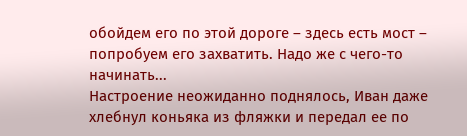обойдем его по этой дороге – здесь есть мост – попробуем его захватить. Надо же с чего-то начинать...
Настроение неожиданно поднялось, Иван даже хлебнул коньяка из фляжки и передал ее по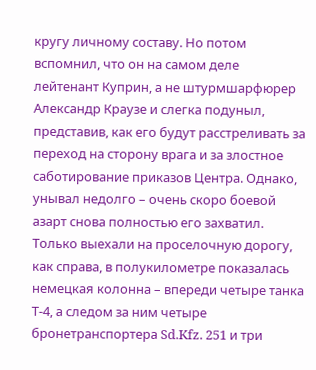кругу личному составу. Но потом вспомнил, что он на самом деле лейтенант Куприн, а не штурмшарфюрер Александр Краузе и слегка подуныл, представив, как его будут расстреливать за переход на сторону врага и за злостное саботирование приказов Центра. Однако, унывал недолго – очень скоро боевой азарт снова полностью его захватил.
Только выехали на проселочную дорогу, как справа, в полукилометре показалась немецкая колонна – впереди четыре танка Т-4, а следом за ним четыре бронетранспортера Sd.Kfz. 251 и три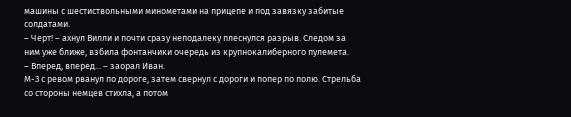машины с шестиствольными минометами на прицепе и под завязку забитые солдатами.
– Черт! – ахнул Вилли и почти сразу неподалеку плеснулся разрыв. Следом за ним уже ближе, взбила фонтанчики очередь из крупнокалиберного пулемета.
– Вперед, вперед... – заорал Иван.
М-3 с ревом рванул по дороге, затем свернул с дороги и попер по полю. Стрельба со стороны немцев стихла, а потом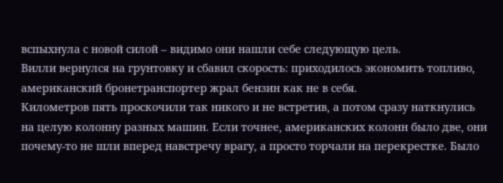вспыхнула с новой силой – видимо они нашли себе следующую цель.
Вилли вернулся на грунтовку и сбавил скорость: приходилось экономить топливо, американский бронетранспортер жрал бензин как не в себя.
Километров пять проскочили так никого и не встретив, а потом сразу наткнулись на целую колонну разных машин. Если точнее, американских колонн было две, они почему-то не шли вперед навстречу врагу, а просто торчали на перекрестке. Было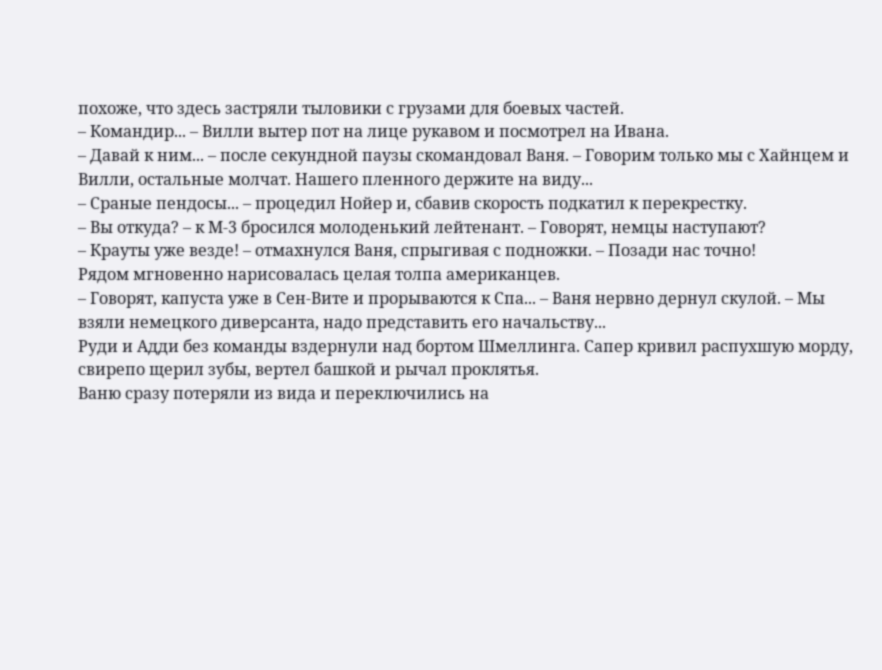похоже, что здесь застряли тыловики с грузами для боевых частей.
– Командир... – Вилли вытер пот на лице рукавом и посмотрел на Ивана.
– Давай к ним... – после секундной паузы скомандовал Ваня. – Говорим только мы с Хайнцем и Вилли, остальные молчат. Нашего пленного держите на виду...
– Сраные пендосы... – процедил Нойер и, сбавив скорость подкатил к перекрестку.
– Вы откуда? – к М-3 бросился молоденький лейтенант. – Говорят, немцы наступают?
– Крауты уже везде! – отмахнулся Ваня, спрыгивая с подножки. – Позади нас точно!
Рядом мгновенно нарисовалась целая толпа американцев.
– Говорят, капуста уже в Сен-Вите и прорываются к Спа... – Ваня нервно дернул скулой. – Мы взяли немецкого диверсанта, надо представить его начальству...
Руди и Адди без команды вздернули над бортом Шмеллинга. Сапер кривил распухшую морду, свирепо щерил зубы, вертел башкой и рычал проклятья.
Ваню сразу потеряли из вида и переключились на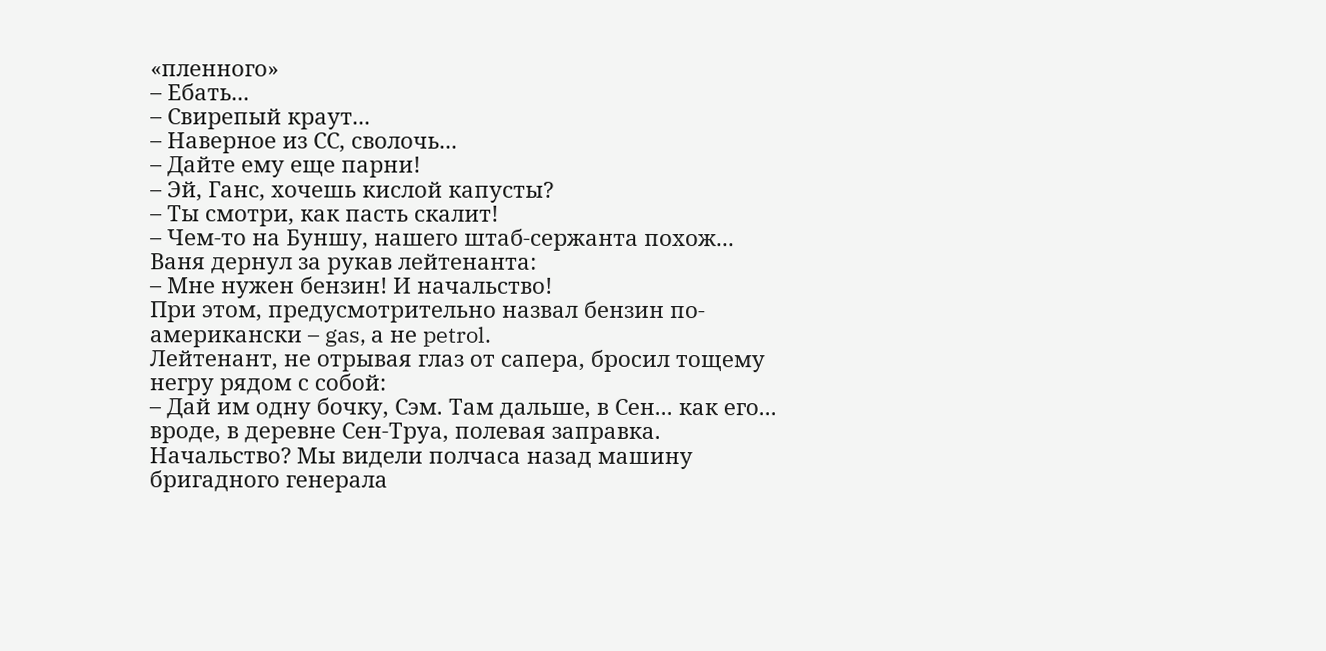«пленного»
– Ебать...
– Свирепый краут...
– Наверное из СС, сволочь...
– Дайте ему еще парни!
– Эй, Ганс, хочешь кислой капусты?
– Ты смотри, как пасть скалит!
– Чем-то на Буншу, нашего штаб-сержанта похож...
Ваня дернул за рукав лейтенанта:
– Мне нужен бензин! И начальство!
При этом, предусмотрительно назвал бензин по-американски – gas, а не petrol.
Лейтенант, не отрывая глаз от сапера, бросил тощему негру рядом с собой:
– Дай им одну бочку, Сэм. Там дальше, в Сен... как его... вроде, в деревне Сен-Труа, полевая заправка. Начальство? Мы видели полчаса назад машину бригадного генерала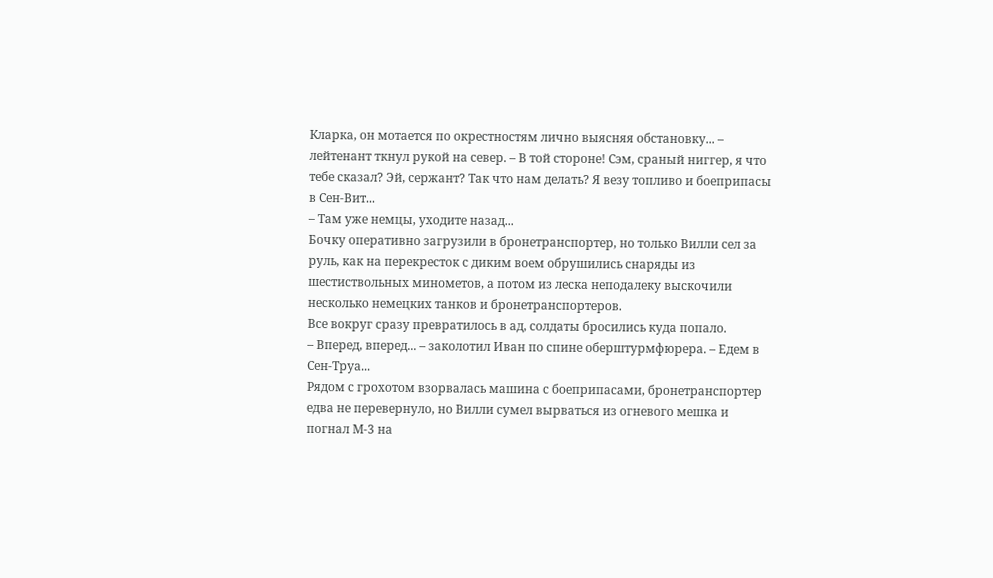Кларка, он мотается по окрестностям лично выясняя обстановку... – лейтенант ткнул рукой на север. – В той стороне! Сэм, сраный ниггер, я что тебе сказал? Эй, сержант? Так что нам делать? Я везу топливо и боеприпасы в Сен-Вит...
– Там уже немцы, уходите назад...
Бочку оперативно загрузили в бронетранспортер, но только Вилли сел за руль, как на перекресток с диким воем обрушились снаряды из шестиствольных минометов, а потом из леска неподалеку выскочили несколько немецких танков и бронетранспортеров.
Все вокруг сразу превратилось в ад, солдаты бросились куда попало.
– Вперед, вперед... – заколотил Иван по спине оберштурмфюрера. – Едем в Сен-Труа...
Рядом с грохотом взорвалась машина с боеприпасами, бронетранспортер едва не перевернуло, но Вилли сумел вырваться из огневого мешка и погнал М-3 на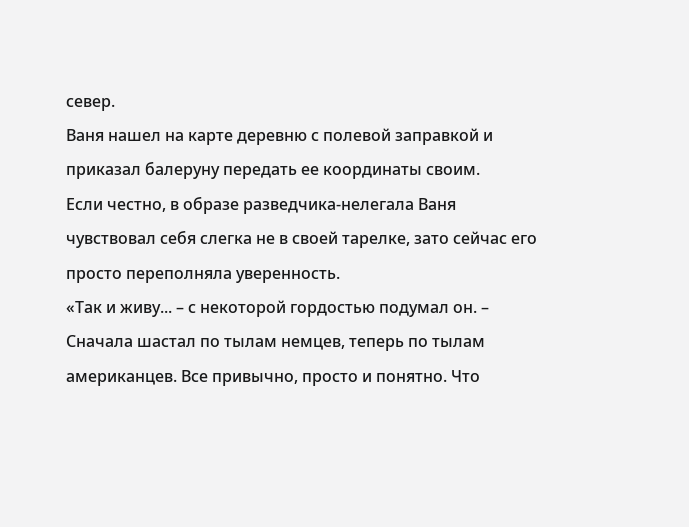север.
Ваня нашел на карте деревню с полевой заправкой и приказал балеруну передать ее координаты своим.
Если честно, в образе разведчика-нелегала Ваня чувствовал себя слегка не в своей тарелке, зато сейчас его просто переполняла уверенность.
«Так и живу... – с некоторой гордостью подумал он. – Сначала шастал по тылам немцев, теперь по тылам американцев. Все привычно, просто и понятно. Что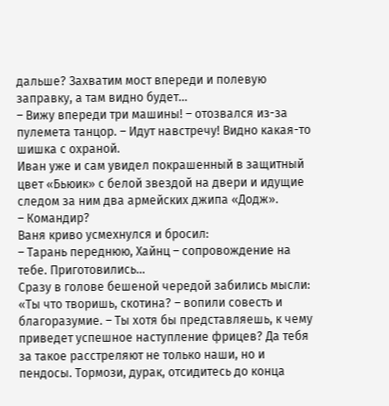дальше? Захватим мост впереди и полевую заправку, а там видно будет...
– Вижу впереди три машины! – отозвался из-за пулемета танцор. – Идут навстречу! Видно какая-то шишка с охраной.
Иван уже и сам увидел покрашенный в защитный цвет «Бьюик» с белой звездой на двери и идущие следом за ним два армейских джипа «Додж».
– Командир?
Ваня криво усмехнулся и бросил:
– Тарань переднюю, Хайнц – сопровождение на тебе. Приготовились...
Сразу в голове бешеной чередой забились мысли:
«Ты что творишь, скотина? – вопили совесть и благоразумие. – Ты хотя бы представляешь, к чему приведет успешное наступление фрицев? Да тебя за такое расстреляют не только наши, но и пендосы. Тормози, дурак, отсидитесь до конца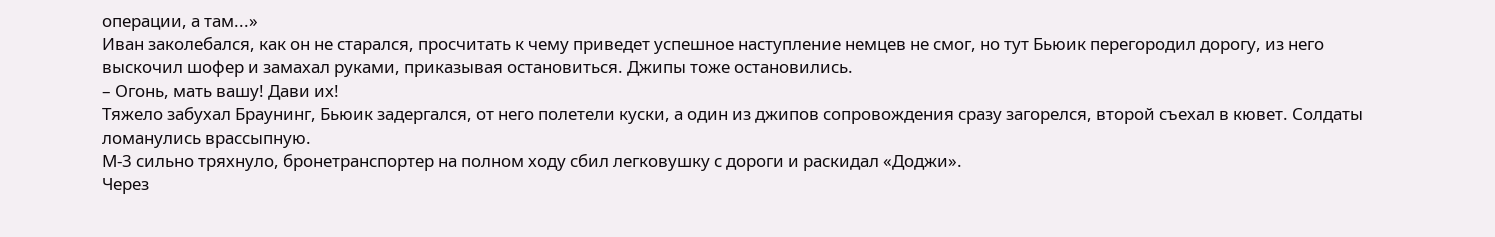операции, а там...»
Иван заколебался, как он не старался, просчитать к чему приведет успешное наступление немцев не смог, но тут Бьюик перегородил дорогу, из него выскочил шофер и замахал руками, приказывая остановиться. Джипы тоже остановились.
– Огонь, мать вашу! Дави их!
Тяжело забухал Браунинг, Бьюик задергался, от него полетели куски, а один из джипов сопровождения сразу загорелся, второй съехал в кювет. Солдаты ломанулись врассыпную.
М-3 сильно тряхнуло, бронетранспортер на полном ходу сбил легковушку с дороги и раскидал «Доджи».
Через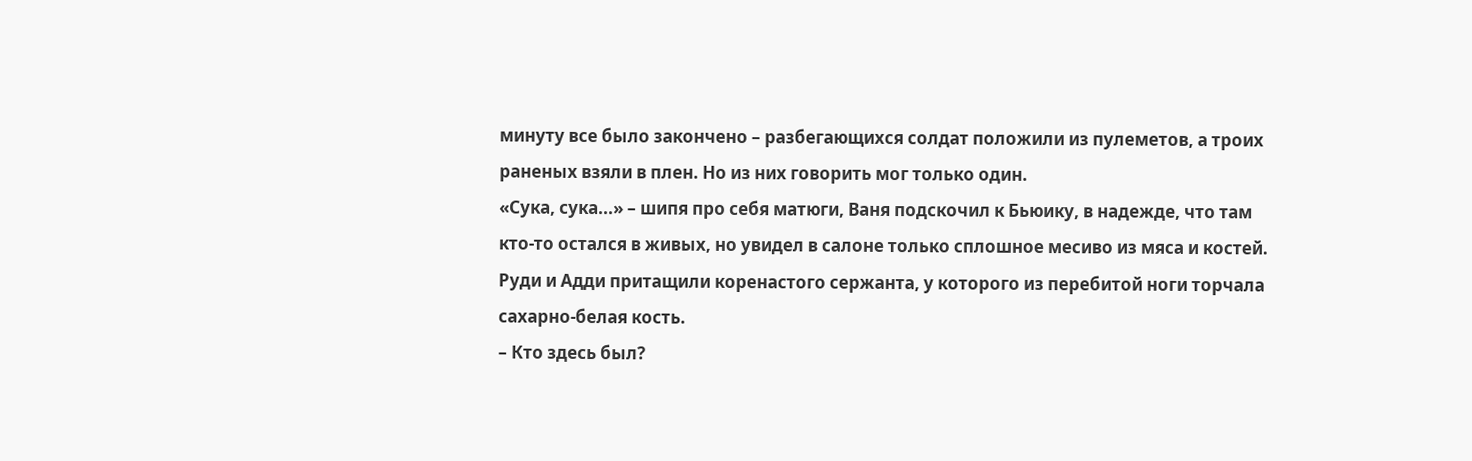минуту все было закончено – разбегающихся солдат положили из пулеметов, а троих раненых взяли в плен. Но из них говорить мог только один.
«Сука, сука...» – шипя про себя матюги, Ваня подскочил к Бьюику, в надежде, что там кто-то остался в живых, но увидел в салоне только сплошное месиво из мяса и костей.
Руди и Адди притащили коренастого сержанта, у которого из перебитой ноги торчала сахарно-белая кость.
– Кто здесь был?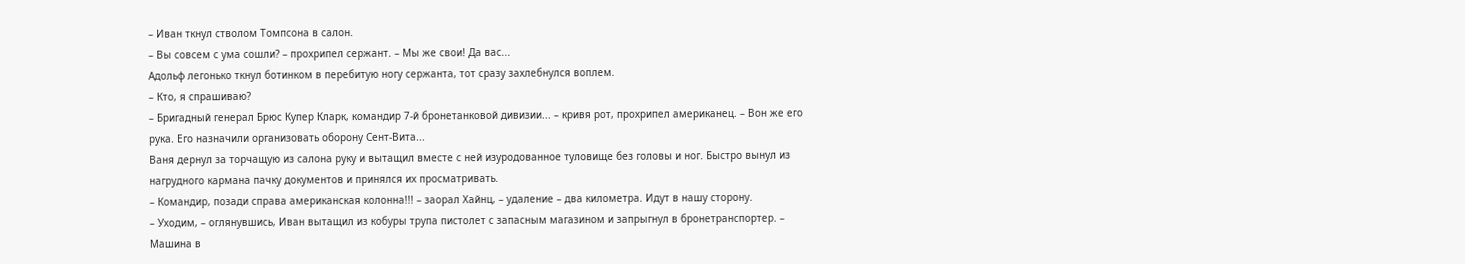– Иван ткнул стволом Томпсона в салон.
– Вы совсем с ума сошли? – прохрипел сержант. – Мы же свои! Да вас...
Адольф легонько ткнул ботинком в перебитую ногу сержанта, тот сразу захлебнулся воплем.
– Кто, я спрашиваю?
– Бригадный генерал Брюс Купер Кларк, командир 7-й бронетанковой дивизии... – кривя рот, прохрипел американец. – Вон же его рука. Его назначили организовать оборону Сент-Вита...
Ваня дернул за торчащую из салона руку и вытащил вместе с ней изуродованное туловище без головы и ног. Быстро вынул из нагрудного кармана пачку документов и принялся их просматривать.
– Командир, позади справа американская колонна!!! – заорал Хайнц, – удаление – два километра. Идут в нашу сторону.
– Уходим, – оглянувшись, Иван вытащил из кобуры трупа пистолет с запасным магазином и запрыгнул в бронетранспортер. – Машина в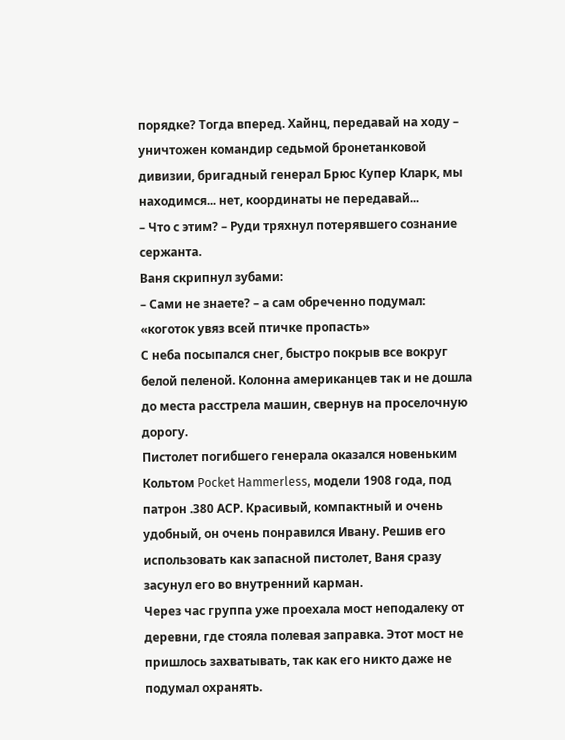порядке? Тогда вперед. Хайнц, передавай на ходу – уничтожен командир седьмой бронетанковой дивизии, бригадный генерал Брюс Купер Кларк, мы находимся... нет, координаты не передавай...
– Что с этим? – Руди тряхнул потерявшего сознание сержанта.
Ваня скрипнул зубами:
– Сами не знаете? – а сам обреченно подумал: «коготок увяз всей птичке пропасть»
С неба посыпался снег, быстро покрыв все вокруг белой пеленой. Колонна американцев так и не дошла до места расстрела машин, свернув на проселочную дорогу.
Пистолет погибшего генерала оказался новеньким Кольтом Pocket Hammerless, модели 1908 года, под патрон .380 АСР. Красивый, компактный и очень удобный, он очень понравился Ивану. Решив его использовать как запасной пистолет, Ваня сразу засунул его во внутренний карман.
Через час группа уже проехала мост неподалеку от деревни, где стояла полевая заправка. Этот мост не пришлось захватывать, так как его никто даже не подумал охранять.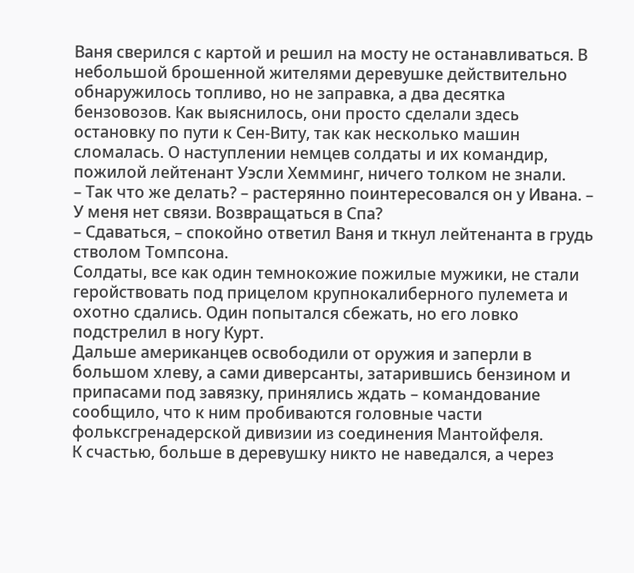Ваня сверился с картой и решил на мосту не останавливаться. В небольшой брошенной жителями деревушке действительно обнаружилось топливо, но не заправка, а два десятка бензовозов. Как выяснилось, они просто сделали здесь остановку по пути к Сен-Виту, так как несколько машин сломалась. О наступлении немцев солдаты и их командир, пожилой лейтенант Уэсли Хемминг, ничего толком не знали.
– Так что же делать? – растерянно поинтересовался он у Ивана. – У меня нет связи. Возвращаться в Спа?
– Сдаваться, – спокойно ответил Ваня и ткнул лейтенанта в грудь стволом Томпсона.
Солдаты, все как один темнокожие пожилые мужики, не стали геройствовать под прицелом крупнокалиберного пулемета и охотно сдались. Один попытался сбежать, но его ловко подстрелил в ногу Курт.
Дальше американцев освободили от оружия и заперли в большом хлеву, а сами диверсанты, затарившись бензином и припасами под завязку, принялись ждать – командование сообщило, что к ним пробиваются головные части фольксгренадерской дивизии из соединения Мантойфеля.
К счастью, больше в деревушку никто не наведался, а через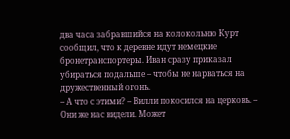два часа забравшийся на колокольню Курт сообщил, что к деревне идут немецкие бронетранспортеры. Иван сразу приказал убираться подальше – чтобы не нарваться на дружественный огонь.
– А что с этими? – Вилли покосился на церковь. – Они же нас видели. Может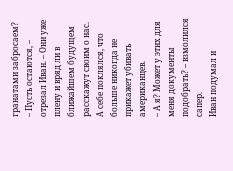гранатами забросаем?
– Пусть остаются, – отрезал Иван. – Они уже плену и вряд ли в ближайшем будущем расскажут своим о нас.
А себе поклялся, что больше никогда не прикажет убивать американцев.
– А я? Может у этих для меня документы подобрать? – взмолился сапер.
Иван подумал и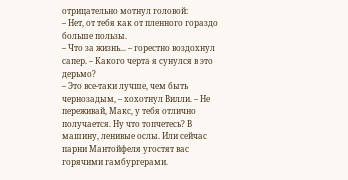отрицательно мотнул головой:
– Нет, от тебя как от пленного гораздо больше пользы.
– Что за жизнь... – горестно воздохнул сапер. – Какого черта я сунулся в это дерьмо?
– Это все-таки лучше, чем быть чернозадым, – хохотнул Вилли. – Не переживай, Макс, у тебя отлично получается. Ну что топчетесь? В машину, ленивые ослы. Или сейчас парни Мантойфеля угостят вас горячими гамбургерами.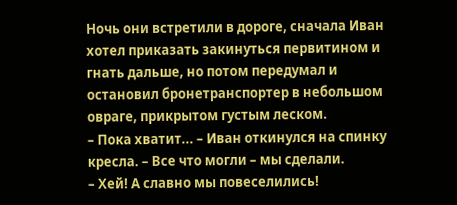Ночь они встретили в дороге, сначала Иван хотел приказать закинуться первитином и гнать дальше, но потом передумал и остановил бронетранспортер в небольшом овраге, прикрытом густым леском.
– Пока хватит... – Иван откинулся на спинку кресла. – Все что могли – мы сделали.
– Хей! А славно мы повеселились!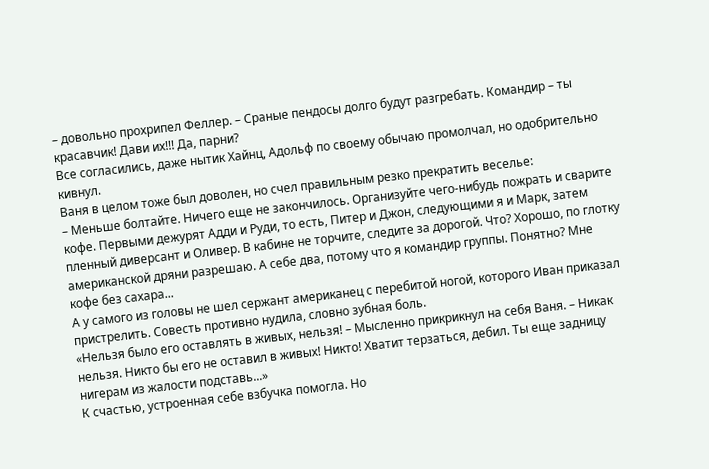– довольно прохрипел Феллер. – Сраные пендосы долго будут разгребать. Командир – ты красавчик! Дави их!!! Да, парни?
Все согласились, даже нытик Хайнц, Адольф по своему обычаю промолчал, но одобрительно кивнул.
Ваня в целом тоже был доволен, но счел правильным резко прекратить веселье:
– Меньше болтайте. Ничего еще не закончилось. Организуйте чего-нибудь пожрать и сварите кофе. Первыми дежурят Адди и Руди, то есть, Питер и Джон, следующими я и Марк, затем пленный диверсант и Оливер. В кабине не торчите, следите за дорогой. Что? Хорошо, по глотку американской дряни разрешаю. А себе два, потому что я командир группы. Понятно? Мне кофе без сахара...
А у самого из головы не шел сержант американец с перебитой ногой, которого Иван приказал пристрелить. Совесть противно нудила, словно зубная боль.
«Нельзя было его оставлять в живых, нельзя! – Мысленно прикрикнул на себя Ваня. – Никак нельзя. Никто бы его не оставил в живых! Никто! Хватит терзаться, дебил. Ты еще задницу нигерам из жалости подставь...»
К счастью, устроенная себе взбучка помогла. Но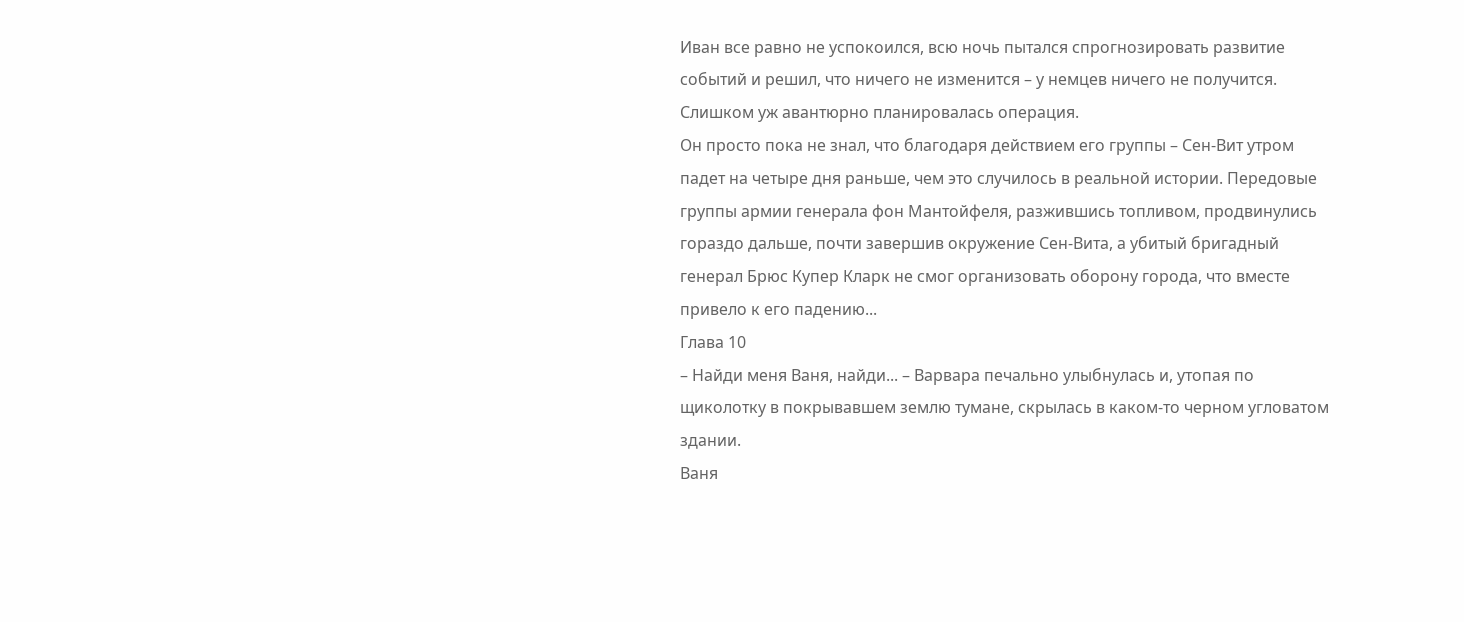Иван все равно не успокоился, всю ночь пытался спрогнозировать развитие событий и решил, что ничего не изменится – у немцев ничего не получится. Слишком уж авантюрно планировалась операция.
Он просто пока не знал, что благодаря действием его группы – Сен-Вит утром падет на четыре дня раньше, чем это случилось в реальной истории. Передовые группы армии генерала фон Мантойфеля, разжившись топливом, продвинулись гораздо дальше, почти завершив окружение Сен-Вита, а убитый бригадный генерал Брюс Купер Кларк не смог организовать оборону города, что вместе привело к его падению...
Глава 10
– Найди меня Ваня, найди... – Варвара печально улыбнулась и, утопая по щиколотку в покрывавшем землю тумане, скрылась в каком-то черном угловатом здании.
Ваня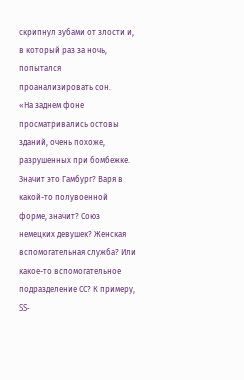скрипнул зубами от злости и, в который раз за ночь, попытался проанализировать сон.
«На заднем фоне просматривались остовы зданий, очень похоже, разрушенных при бомбежке. Значит это Гамбург? Варя в какой-то полувоенной форме, значит? Союз немецких девушек? Женская вспомогательная служба? Или какое-то вспомогательное подразделение СС? К примеру, SS-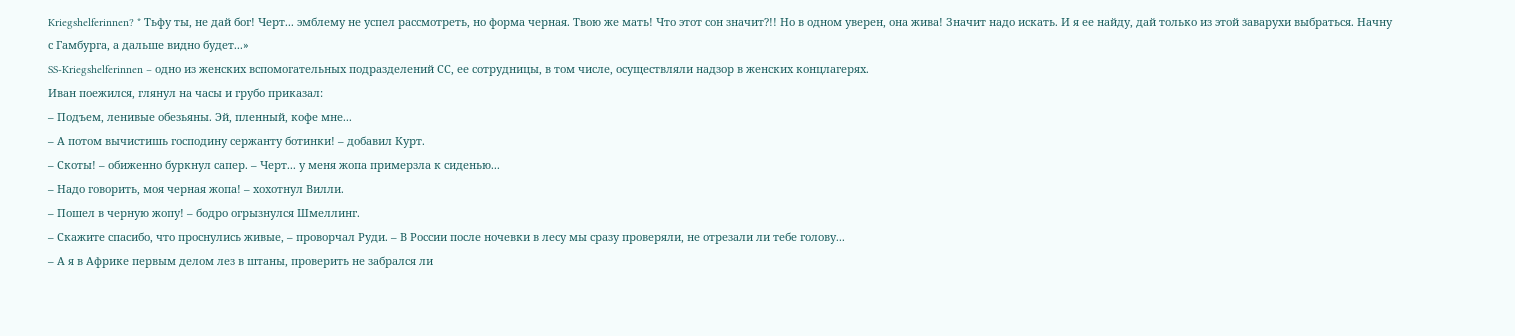Kriegshelferinnen? * Тьфу ты, не дай бог! Черт... эмблему не успел рассмотреть, но форма черная. Твою же мать! Что этот сон значит?!! Но в одном уверен, она жива! Значит надо искать. И я ее найду, дай только из этой заварухи выбраться. Начну с Гамбурга, а дальше видно будет...»
SS-Kriegshelferinnen – одно из женских вспомогательных подразделений СС, ее сотрудницы, в том числе, осуществляли надзор в женских концлагерях.
Иван поежился, глянул на часы и грубо приказал:
– Подъем, ленивые обезьяны. Эй, пленный, кофе мне...
– А потом вычистишь господину сержанту ботинки! – добавил Курт.
– Скоты! – обиженно буркнул сапер. – Черт... у меня жопа примерзла к сиденью...
– Надо говорить, моя черная жопа! – хохотнул Вилли.
– Пошел в черную жопу! – бодро огрызнулся Шмеллинг.
– Скажите спасибо, что проснулись живые, – проворчал Руди. – В России после ночевки в лесу мы сразу проверяли, не отрезали ли тебе голову...
– А я в Африке первым делом лез в штаны, проверить не забрался ли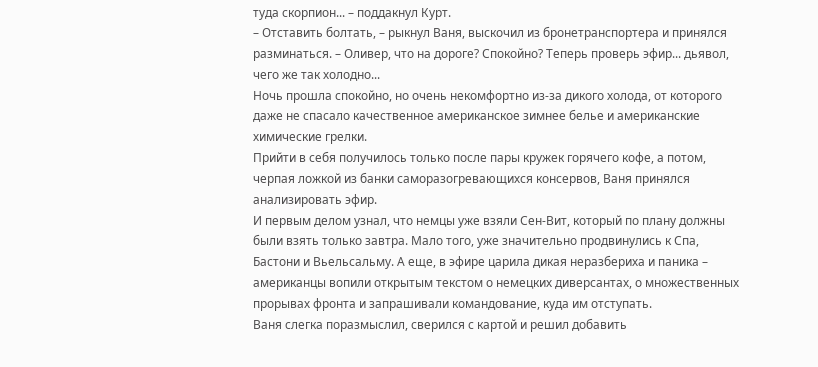туда скорпион... – поддакнул Курт.
– Отставить болтать, – рыкнул Ваня, выскочил из бронетранспортера и принялся разминаться. – Оливер, что на дороге? Спокойно? Теперь проверь эфир... дьявол, чего же так холодно...
Ночь прошла спокойно, но очень некомфортно из-за дикого холода, от которого даже не спасало качественное американское зимнее белье и американские химические грелки.
Прийти в себя получилось только после пары кружек горячего кофе, а потом, черпая ложкой из банки саморазогревающихся консервов, Ваня принялся анализировать эфир.
И первым делом узнал, что немцы уже взяли Сен-Вит, который по плану должны были взять только завтра. Мало того, уже значительно продвинулись к Спа, Бастони и Вьельсальму. А еще, в эфире царила дикая неразбериха и паника – американцы вопили открытым текстом о немецких диверсантах, о множественных прорывах фронта и запрашивали командование, куда им отступать.
Ваня слегка поразмыслил, сверился с картой и решил добавить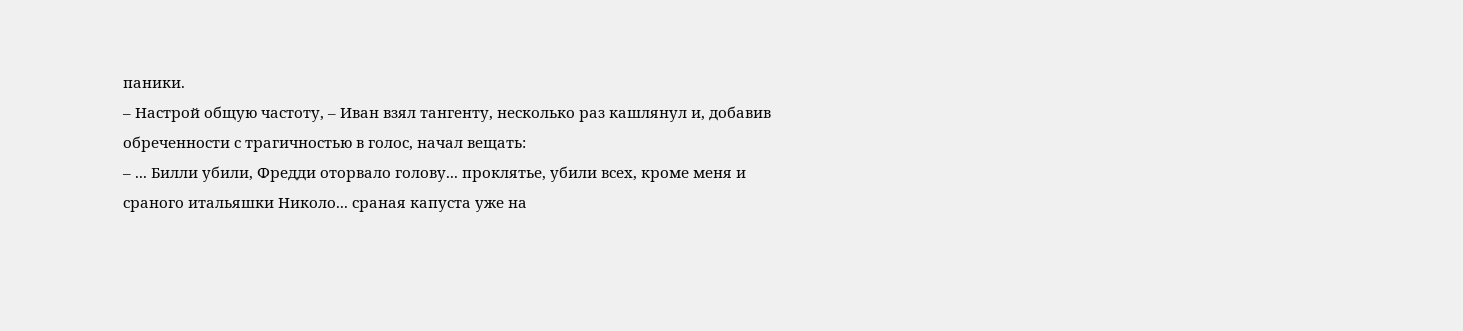паники.
– Настрой общую частоту, – Иван взял тангенту, несколько раз кашлянул и, добавив обреченности с трагичностью в голос, начал вещать:
– ... Билли убили, Фредди оторвало голову... проклятье, убили всех, кроме меня и сраного итальяшки Николо... сраная капуста уже на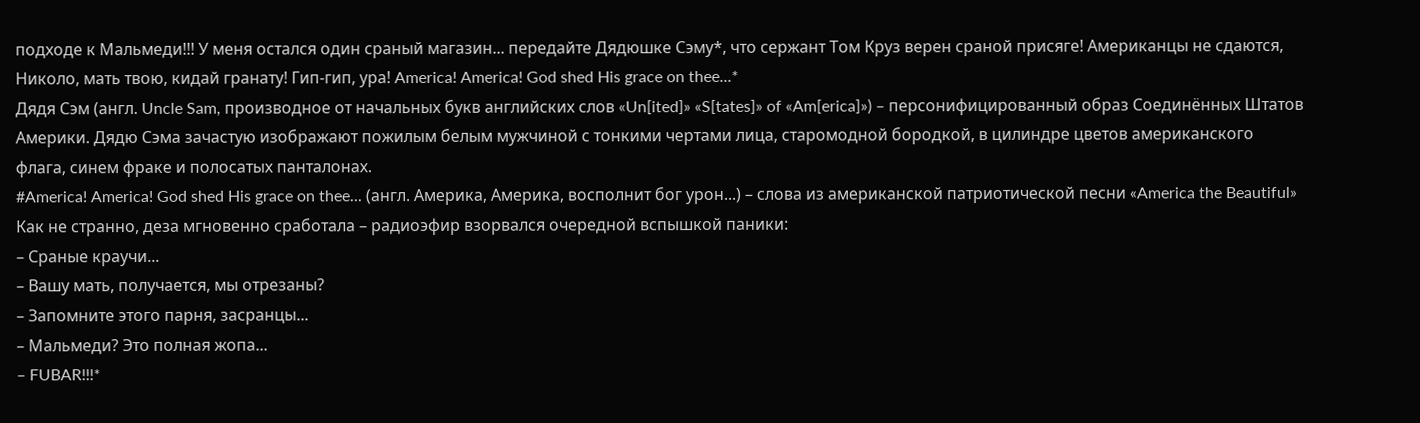подходе к Мальмеди!!! У меня остался один сраный магазин... передайте Дядюшке Сэму*, что сержант Том Круз верен сраной присяге! Американцы не сдаются, Николо, мать твою, кидай гранату! Гип-гип, ура! America! America! God shed His grace on thee...*
Дядя Сэм (англ. Uncle Sam, производное от начальных букв английских слов «Un[ited]» «S[tates]» of «Am[erica]») – персонифицированный образ Соединённых Штатов Америки. Дядю Сэма зачастую изображают пожилым белым мужчиной с тонкими чертами лица, старомодной бородкой, в цилиндре цветов американского флага, синем фраке и полосатых панталонах.
#America! America! God shed His grace on thee... (англ. Америка, Америка, восполнит бог урон...) – слова из американской патриотической песни «America the Beautiful»
Как не странно, деза мгновенно сработала – радиоэфир взорвался очередной вспышкой паники:
– Сраные краучи...
– Вашу мать, получается, мы отрезаны?
– Запомните этого парня, засранцы...
– Мальмеди? Это полная жопа...
– FUBAR!!!*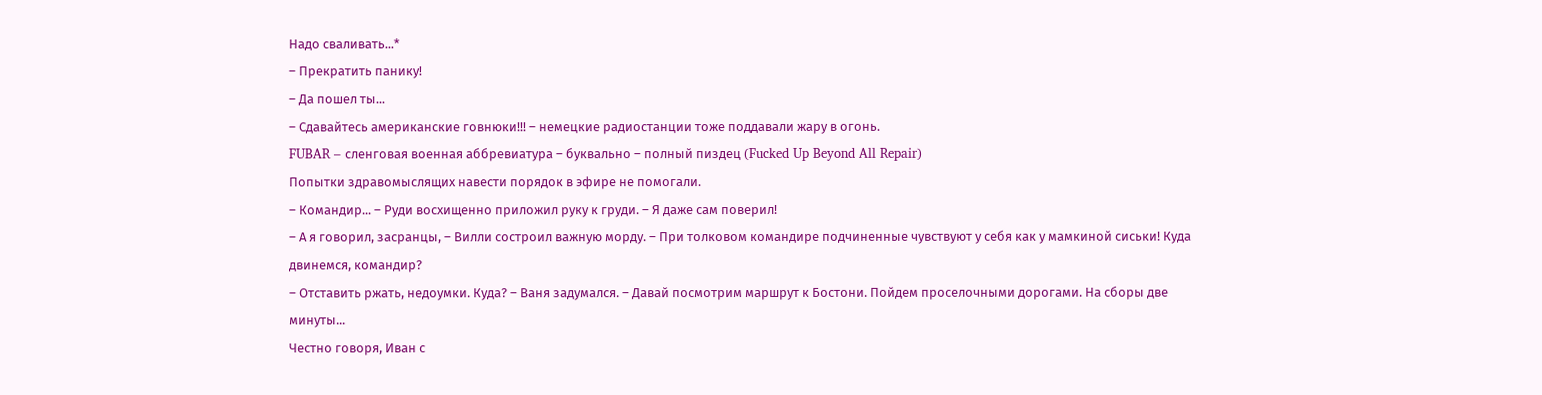Надо сваливать...*
– Прекратить панику!
– Да пошел ты...
– Сдавайтесь американские говнюки!!! – немецкие радиостанции тоже поддавали жару в огонь.
FUBAR – сленговая военная аббревиатура – буквально – полный пиздец (Fucked Up Beyond All Repair)
Попытки здравомыслящих навести порядок в эфире не помогали.
– Командир... – Руди восхищенно приложил руку к груди. – Я даже сам поверил!
– А я говорил, засранцы, – Вилли состроил важную морду. – При толковом командире подчиненные чувствуют у себя как у мамкиной сиськи! Куда двинемся, командир?
– Отставить ржать, недоумки. Куда? – Ваня задумался. – Давай посмотрим маршрут к Бостони. Пойдем проселочными дорогами. На сборы две минуты...
Честно говоря, Иван с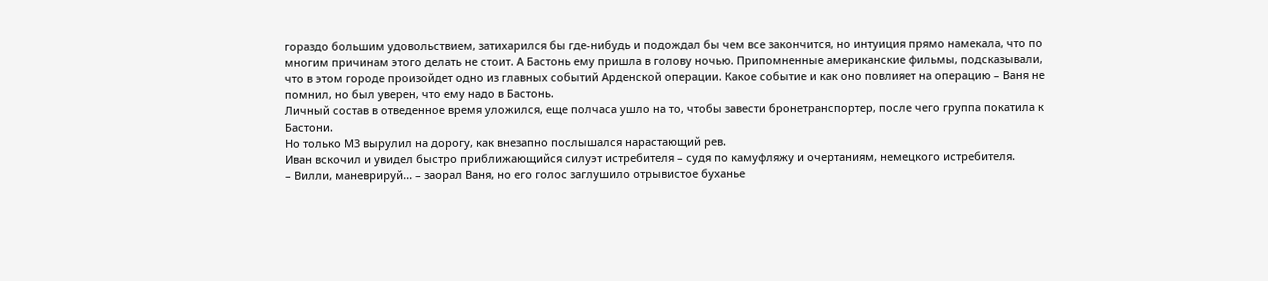гораздо большим удовольствием, затихарился бы где-нибудь и подождал бы чем все закончится, но интуиция прямо намекала, что по многим причинам этого делать не стоит. А Бастонь ему пришла в голову ночью. Припомненные американские фильмы, подсказывали, что в этом городе произойдет одно из главных событий Арденской операции. Какое событие и как оно повлияет на операцию – Ваня не помнил, но был уверен, что ему надо в Бастонь.
Личный состав в отведенное время уложился, еще полчаса ушло на то, чтобы завести бронетранспортер, после чего группа покатила к Бастони.
Но только М3 вырулил на дорогу, как внезапно послышался нарастающий рев.
Иван вскочил и увидел быстро приближающийся силуэт истребителя – судя по камуфляжу и очертаниям, немецкого истребителя.
– Вилли, маневрируй... – заорал Ваня, но его голос заглушило отрывистое буханье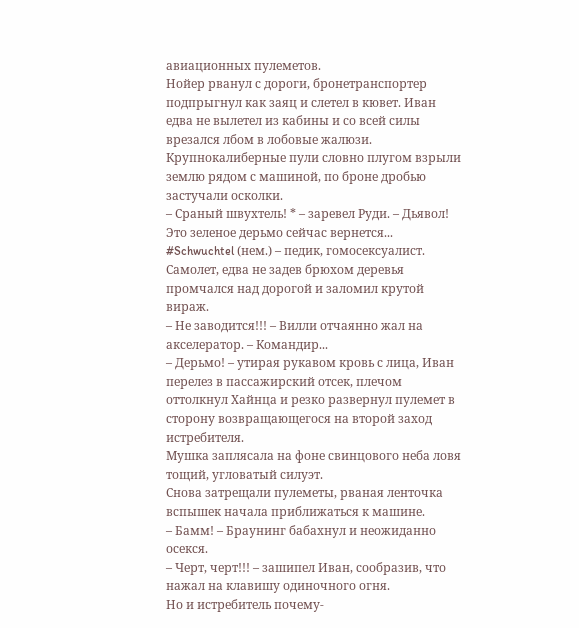авиационных пулеметов.
Нойер рванул с дороги, бронетранспортер подпрыгнул как заяц и слетел в кювет. Иван едва не вылетел из кабины и со всей силы врезался лбом в лобовые жалюзи.
Крупнокалиберные пули словно плугом взрыли землю рядом с машиной, по броне дробью застучали осколки.
– Сраный швухтель! * – заревел Руди. – Дьявол! Это зеленое дерьмо сейчас вернется...
#Schwuchtel (нем.) – педик, гомосексуалист.
Самолет, едва не задев брюхом деревья промчался над дорогой и заломил крутой вираж.
– Не заводится!!! – Вилли отчаянно жал на акселератор. – Командир...
– Дерьмо! – утирая рукавом кровь с лица, Иван перелез в пассажирский отсек, плечом оттолкнул Хайнца и резко развернул пулемет в сторону возвращающегося на второй заход истребителя.
Мушка заплясала на фоне свинцового неба ловя тощий, угловатый силуэт.
Снова затрещали пулеметы, рваная ленточка вспышек начала приближаться к машине.
– Бамм! – Браунинг бабахнул и неожиданно осекся.
– Черт, черт!!! – зашипел Иван, сообразив, что нажал на клавишу одиночного огня.
Но и истребитель почему-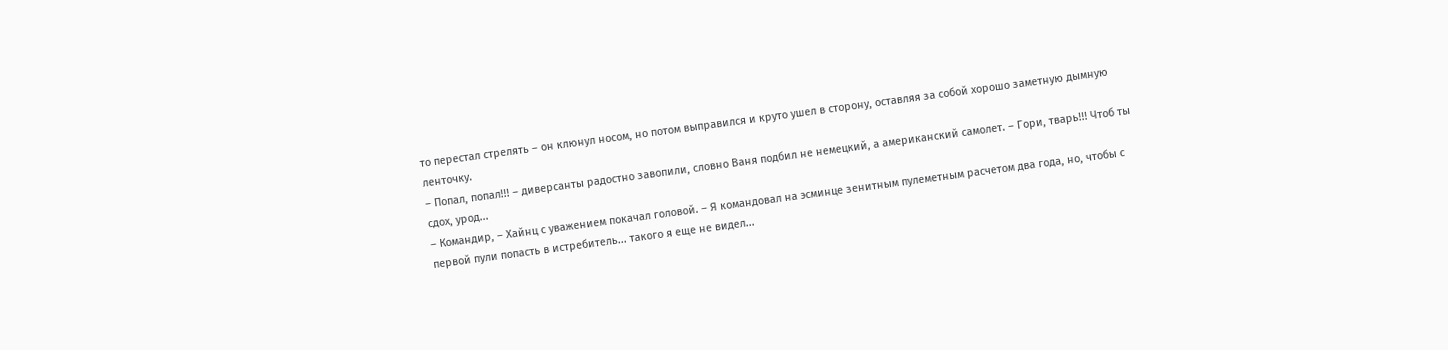то перестал стрелять – он клюнул носом, но потом выправился и круто ушел в сторону, оставляя за собой хорошо заметную дымную ленточку.
– Попал, попал!!! – диверсанты радостно завопили, словно Ваня подбил не немецкий, а американский самолет. – Гори, тварь!!! Чтоб ты сдох, урод...
– Командир, – Хайнц с уважением покачал головой. – Я командовал на эсминце зенитным пулеметным расчетом два года, но, чтобы с первой пули попасть в истребитель... такого я еще не видел...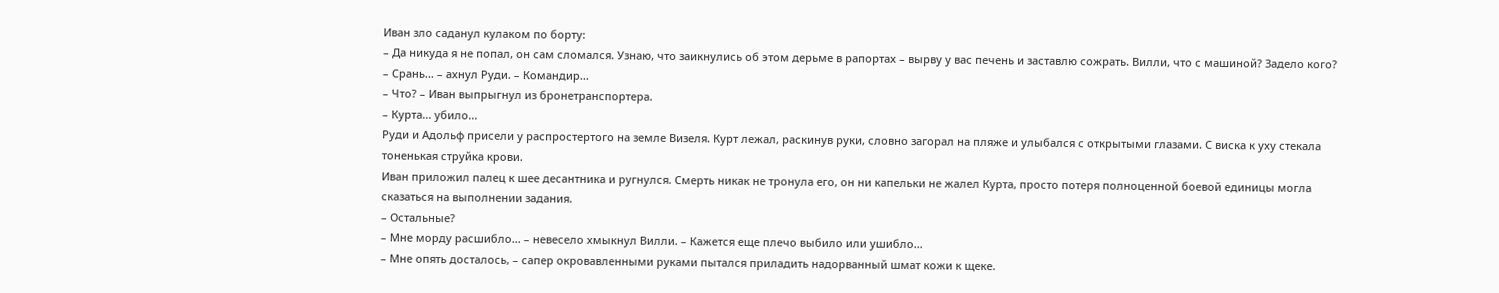Иван зло саданул кулаком по борту:
– Да никуда я не попал, он сам сломался. Узнаю, что заикнулись об этом дерьме в рапортах – вырву у вас печень и заставлю сожрать. Вилли, что с машиной? Задело кого?
– Срань... – ахнул Руди. – Командир...
– Что? – Иван выпрыгнул из бронетранспортера.
– Курта... убило...
Руди и Адольф присели у распростертого на земле Визеля. Курт лежал, раскинув руки, словно загорал на пляже и улыбался с открытыми глазами. С виска к уху стекала тоненькая струйка крови.
Иван приложил палец к шее десантника и ругнулся. Смерть никак не тронула его, он ни капельки не жалел Курта, просто потеря полноценной боевой единицы могла сказаться на выполнении задания.
– Остальные?
– Мне морду расшибло... – невесело хмыкнул Вилли. – Кажется еще плечо выбило или ушибло...
– Мне опять досталось, – сапер окровавленными руками пытался приладить надорванный шмат кожи к щеке.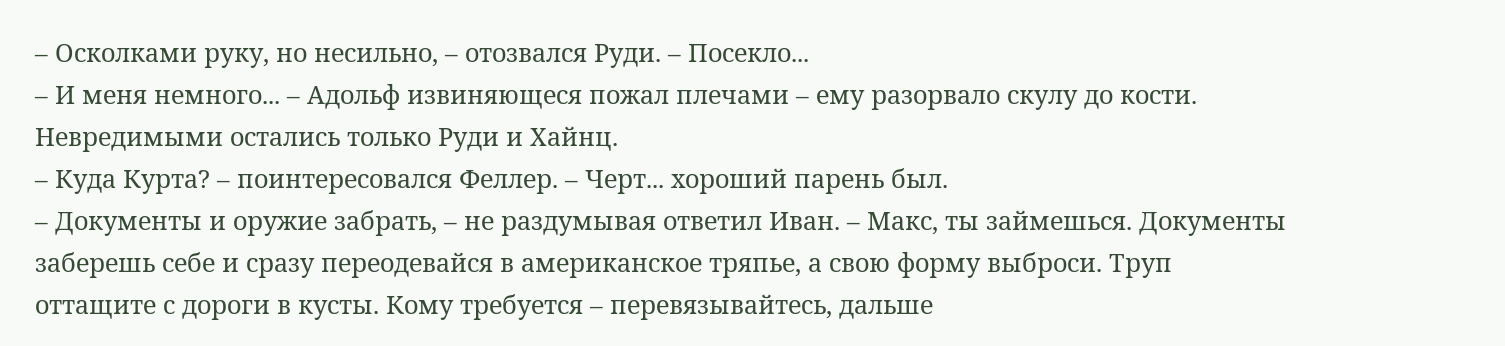– Осколками руку, но несильно, – отозвался Руди. – Посекло...
– И меня немного... – Адольф извиняющеся пожал плечами – ему разорвало скулу до кости.
Невредимыми остались только Руди и Хайнц.
– Куда Курта? – поинтересовался Феллер. – Черт... хороший парень был.
– Документы и оружие забрать, – не раздумывая ответил Иван. – Макс, ты займешься. Документы заберешь себе и сразу переодевайся в американское тряпье, а свою форму выброси. Труп оттащите с дороги в кусты. Кому требуется – перевязывайтесь, дальше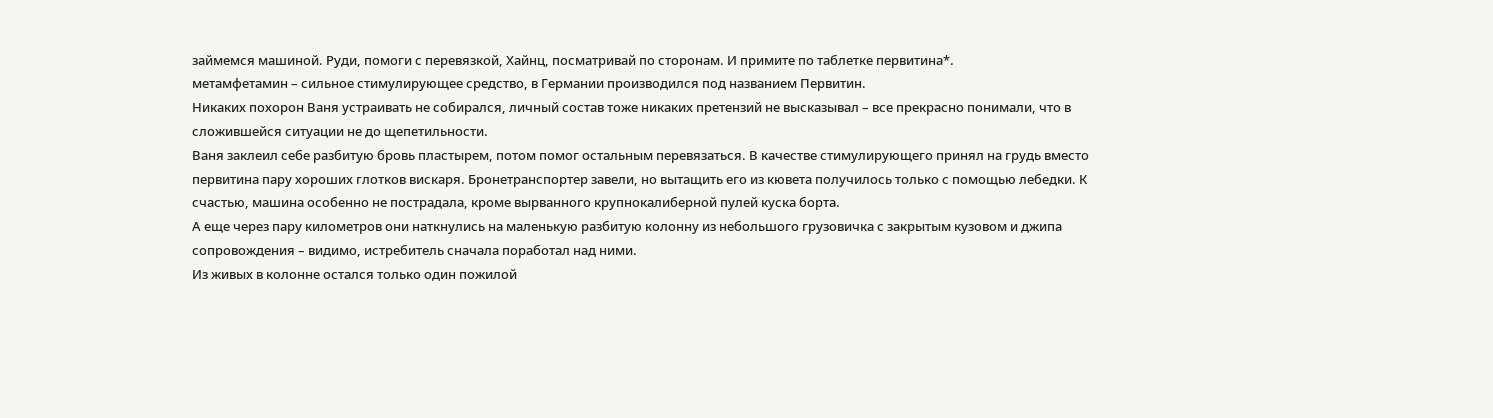займемся машиной. Руди, помоги с перевязкой, Хайнц, посматривай по сторонам. И примите по таблетке первитина*.
метамфетамин – сильное стимулирующее средство, в Германии производился под названием Первитин.
Никаких похорон Ваня устраивать не собирался, личный состав тоже никаких претензий не высказывал – все прекрасно понимали, что в сложившейся ситуации не до щепетильности.
Ваня заклеил себе разбитую бровь пластырем, потом помог остальным перевязаться. В качестве стимулирующего принял на грудь вместо первитина пару хороших глотков вискаря. Бронетранспортер завели, но вытащить его из кювета получилось только с помощью лебедки. К счастью, машина особенно не пострадала, кроме вырванного крупнокалиберной пулей куска борта.
А еще через пару километров они наткнулись на маленькую разбитую колонну из небольшого грузовичка с закрытым кузовом и джипа сопровождения – видимо, истребитель сначала поработал над ними.
Из живых в колонне остался только один пожилой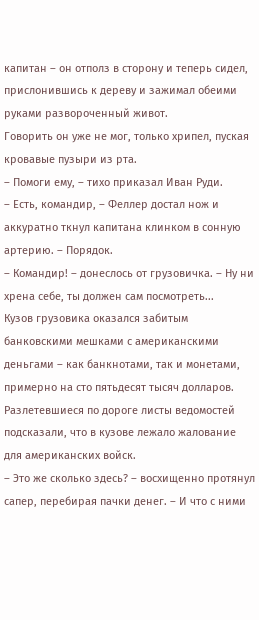капитан – он отполз в сторону и теперь сидел, прислонившись к дереву и зажимал обеими руками развороченный живот.
Говорить он уже не мог, только хрипел, пуская кровавые пузыри из рта.
– Помоги ему, – тихо приказал Иван Руди.
– Есть, командир, – Феллер достал нож и аккуратно ткнул капитана клинком в сонную артерию. – Порядок.
– Командир! – донеслось от грузовичка. – Ну ни хрена себе, ты должен сам посмотреть...
Кузов грузовика оказался забитым банковскими мешками с американскими деньгами – как банкнотами, так и монетами, примерно на сто пятьдесят тысяч долларов.
Разлетевшиеся по дороге листы ведомостей подсказали, что в кузове лежало жалование для американских войск.
– Это же сколько здесь? – восхищенно протянул сапер, перебирая пачки денег. – И что с ними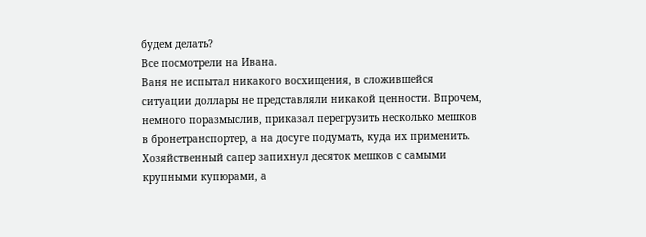будем делать?
Все посмотрели на Ивана.
Ваня не испытал никакого восхищения, в сложившейся ситуации доллары не представляли никакой ценности. Впрочем, немного поразмыслив, приказал перегрузить несколько мешков в бронетранспортер, а на досуге подумать, куда их применить. Хозяйственный сапер запихнул десяток мешков с самыми крупными купюрами, а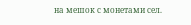на мешок с монетами сел.